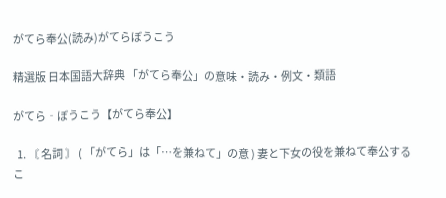がてら奉公(読み)がてらぼうこう

精選版 日本国語大辞典 「がてら奉公」の意味・読み・例文・類語

がてら‐ぼうこう【がてら奉公】

  1. 〘 名詞 〙 ( 「がてら」は「…を兼ねて」の意 ) 妻と下女の役を兼ねて奉公するこ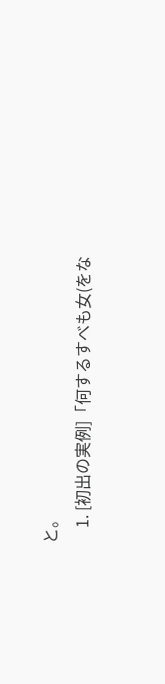と。
    1. [初出の実例]「何するすべも女(をな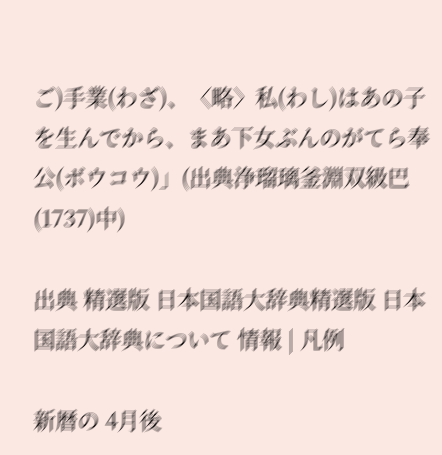ご)手業(わざ)、〈略〉私(わし)はあの子を生んでから、まあ下女ぶんのがてら奉公(ボウコウ)」(出典浄瑠璃釜淵双級巴(1737)中)

出典 精選版 日本国語大辞典精選版 日本国語大辞典について 情報 | 凡例

新暦の 4月後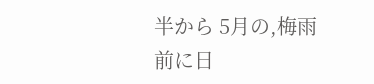半から 5月の,梅雨前に日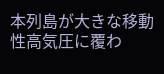本列島が大きな移動性高気圧に覆わ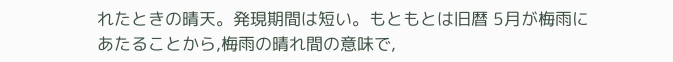れたときの晴天。発現期間は短い。もともとは旧暦 5月が梅雨にあたることから,梅雨の晴れ間の意味で,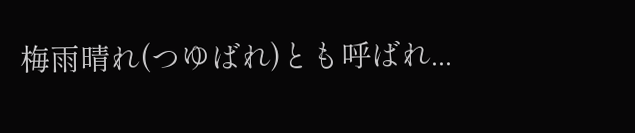梅雨晴れ(つゆばれ)とも呼ばれ...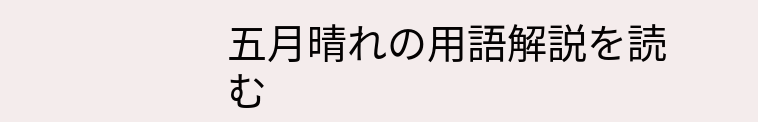五月晴れの用語解説を読む